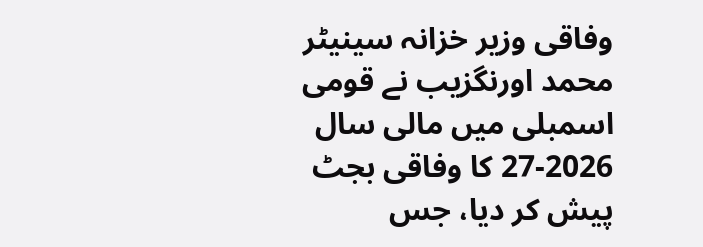وفاقی وزیر خزانہ سینیٹر محمد اورنگزیب نے قومی اسمبلی میں مالی سال 2026-27 کا وفاقی بجٹ پیش کر دیا، جس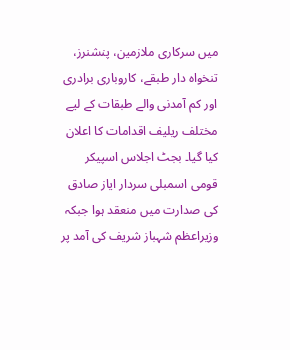میں سرکاری ملازمین، پنشنرز، تنخواہ دار طبقے، کاروباری برادری اور کم آمدنی والے طبقات کے لیے مختلف ریلیف اقدامات کا اعلان کیا گیا۔ بجٹ اجلاس اسپیکر قومی اسمبلی سردار ایاز صادق کی صدارت میں منعقد ہوا جبکہ وزیراعظم شہباز شریف کی آمد پر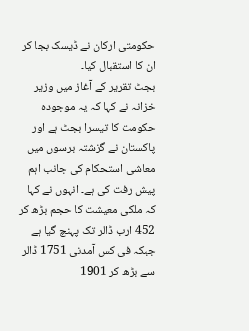حکومتی ارکان نے ڈیسک بجا کر ان کا استقبال کیا۔
بجٹ تقریر کے آغاز میں وزیر خزانہ نے کہا کہ یہ موجودہ حکومت کا تیسرا بجٹ ہے اور پاکستان نے گزشتہ برسوں میں معاشی استحکام کی جانب اہم پیش رفت کی ہے۔ انہوں نے کہا کہ ملکی معیشت کا حجم بڑھ کر 452 ارب ڈالر تک پہنچ گیا ہے جبکہ فی کس آمدنی 1751 ڈالر سے بڑھ کر 1901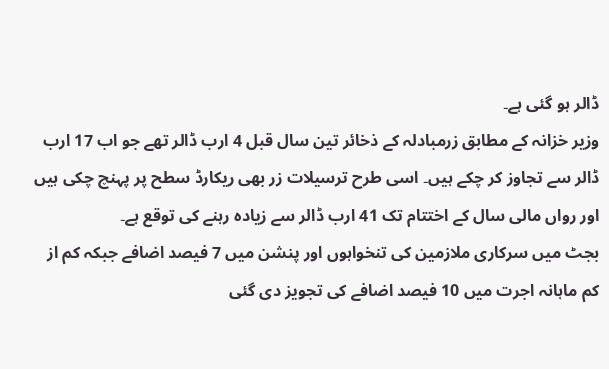ڈالر ہو گئی ہے۔
وزیر خزانہ کے مطابق زرمبادلہ کے ذخائر تین سال قبل 4 ارب ڈالر تھے جو اب 17 ارب ڈالر سے تجاوز کر چکے ہیں۔ اسی طرح ترسیلات زر بھی ریکارڈ سطح پر پہنچ چکی ہیں اور رواں مالی سال کے اختتام تک 41 ارب ڈالر سے زیادہ رہنے کی توقع ہے۔
بجٹ میں سرکاری ملازمین کی تنخواہوں اور پنشن میں 7 فیصد اضافے جبکہ کم از کم ماہانہ اجرت میں 10 فیصد اضافے کی تجویز دی گئی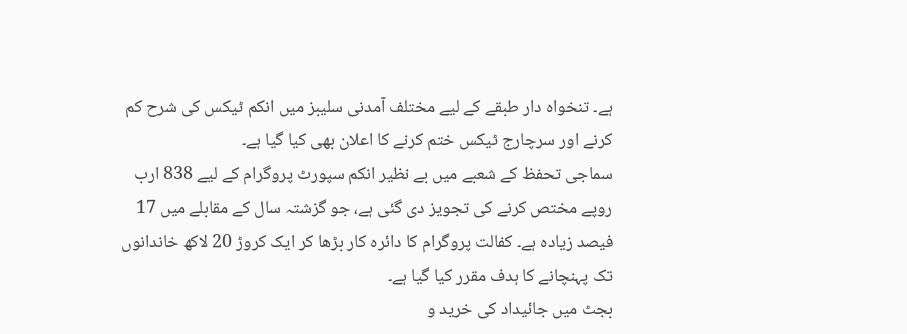ہے۔ تنخواہ دار طبقے کے لیے مختلف آمدنی سلیبز میں انکم ٹیکس کی شرح کم کرنے اور سرچارج ٹیکس ختم کرنے کا اعلان بھی کیا گیا ہے۔
سماجی تحفظ کے شعبے میں بے نظیر انکم سپورٹ پروگرام کے لیے 838 ارب روپے مختص کرنے کی تجویز دی گئی ہے، جو گزشتہ سال کے مقابلے میں 17 فیصد زیادہ ہے۔ کفالت پروگرام کا دائرہ کار بڑھا کر ایک کروڑ 20 لاکھ خاندانوں تک پہنچانے کا ہدف مقرر کیا گیا ہے۔
بجٹ میں جائیداد کی خرید و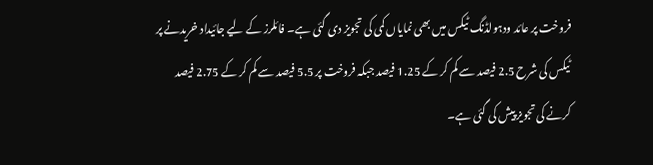فروخت پر عائد ودہولڈنگ ٹیکس میں بھی نمایاں کمی کی تجویز دی گئی ہے۔ فائلرز کے لیے جائیداد خریدنے پر ٹیکس کی شرح 2.5 فیصد سے کم کر کے 1.25 فیصد جبکہ فروخت پر 5.5 فیصد سے کم کر کے 2.75 فیصد کرنے کی تجویز پیش کی گئی ہے۔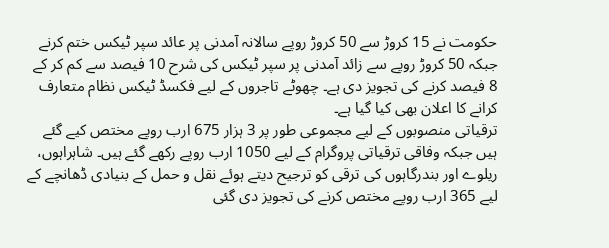حکومت نے 15 کروڑ سے 50 کروڑ روپے سالانہ آمدنی پر عائد سپر ٹیکس ختم کرنے جبکہ 50 کروڑ روپے سے زائد آمدنی پر سپر ٹیکس کی شرح 10 فیصد سے کم کر کے 8 فیصد کرنے کی تجویز دی ہے۔ چھوٹے تاجروں کے لیے فکسڈ ٹیکس نظام متعارف کرانے کا اعلان بھی کیا گیا ہے۔
ترقیاتی منصوبوں کے لیے مجموعی طور پر 3 ہزار 675 ارب روپے مختص کیے گئے ہیں جبکہ وفاقی ترقیاتی پروگرام کے لیے 1050 ارب روپے رکھے گئے ہیں۔ شاہراہوں، ریلوے اور بندرگاہوں کی ترقی کو ترجیح دیتے ہوئے نقل و حمل کے بنیادی ڈھانچے کے لیے 365 ارب روپے مختص کرنے کی تجویز دی گئی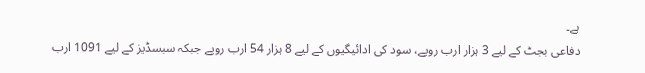ہے۔
دفاعی بجٹ کے لیے 3 ہزار ارب روپے، سود کی ادائیگیوں کے لیے 8 ہزار 54 ارب روپے جبکہ سبسڈیز کے لیے 1091 ارب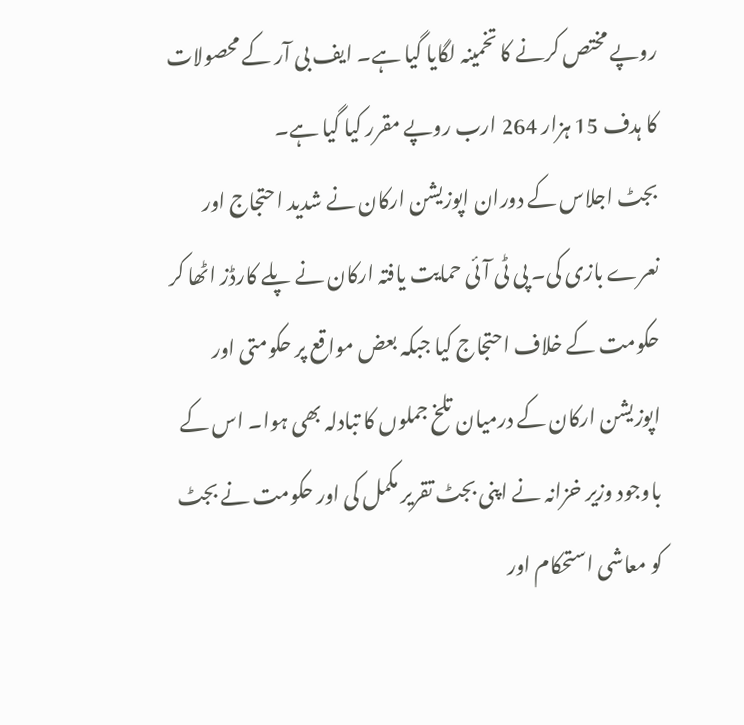روپے مختص کرنے کا تخمینہ لگایا گیا ہے۔ ایف بی آر کے محصولات کا ہدف 15 ہزار 264 ارب روپے مقرر کیا گیا ہے۔
بجٹ اجلاس کے دوران اپوزیشن ارکان نے شدید احتجاج اور نعرے بازی کی۔ پی ٹی آئی حمایت یافتہ ارکان نے پلے کارڈز اٹھا کر حکومت کے خلاف احتجاج کیا جبکہ بعض مواقع پر حکومتی اور اپوزیشن ارکان کے درمیان تلخ جملوں کا تبادلہ بھی ہوا۔ اس کے باوجود وزیر خزانہ نے اپنی بجٹ تقریر مکمل کی اور حکومت نے بجٹ کو معاشی استحکام اور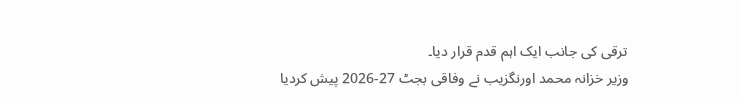ترقی کی جانب ایک اہم قدم قرار دیا۔
وزیر خزانہ محمد اورنگزیب نے وفاقی بجٹ 27-2026 پیش کردیا